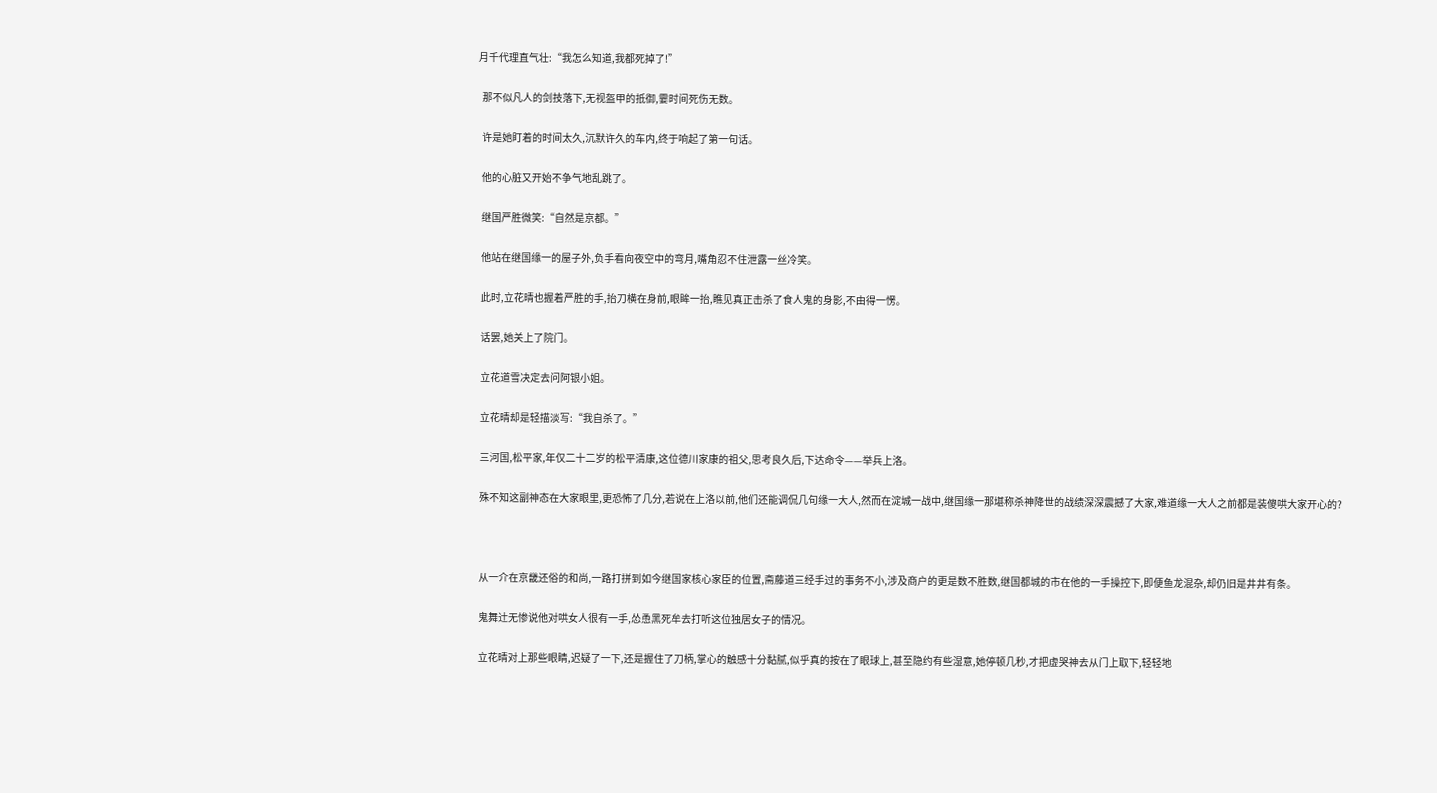月千代理直气壮:“我怎么知道,我都死掉了!”

  那不似凡人的剑技落下,无视盔甲的抵御,霎时间死伤无数。

  许是她盯着的时间太久,沉默许久的车内,终于响起了第一句话。

  他的心脏又开始不争气地乱跳了。

  继国严胜微笑:“自然是京都。”

  他站在继国缘一的屋子外,负手看向夜空中的弯月,嘴角忍不住泄露一丝冷笑。

  此时,立花晴也握着严胜的手,抬刀横在身前,眼眸一抬,瞧见真正击杀了食人鬼的身影,不由得一愣。

  话罢,她关上了院门。

  立花道雪决定去问阿银小姐。

  立花晴却是轻描淡写:“我自杀了。”

  三河国,松平家,年仅二十二岁的松平清康,这位德川家康的祖父,思考良久后,下达命令——举兵上洛。

  殊不知这副神态在大家眼里,更恐怖了几分,若说在上洛以前,他们还能调侃几句缘一大人,然而在淀城一战中,继国缘一那堪称杀神降世的战绩深深震撼了大家,难道缘一大人之前都是装傻哄大家开心的?



  从一介在京畿还俗的和尚,一路打拼到如今继国家核心家臣的位置,斋藤道三经手过的事务不小,涉及商户的更是数不胜数,继国都城的市在他的一手操控下,即便鱼龙混杂,却仍旧是井井有条。

  鬼舞辻无惨说他对哄女人很有一手,怂恿黑死牟去打听这位独居女子的情况。

  立花晴对上那些眼睛,迟疑了一下,还是握住了刀柄,掌心的触感十分黏腻,似乎真的按在了眼球上,甚至隐约有些湿意,她停顿几秒,才把虚哭神去从门上取下,轻轻地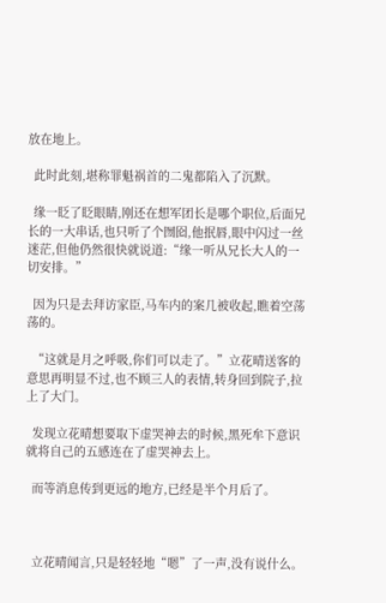放在地上。

  此时此刻,堪称罪魁祸首的二鬼都陷入了沉默。

  缘一眨了眨眼睛,刚还在想军团长是哪个职位,后面兄长的一大串话,也只听了个囫囵,他抿唇,眼中闪过一丝迷茫,但他仍然很快就说道:“缘一听从兄长大人的一切安排。”

  因为只是去拜访家臣,马车内的案几被收起,瞧着空荡荡的。

  “这就是月之呼吸,你们可以走了。”立花晴送客的意思再明显不过,也不顾三人的表情,转身回到院子,拉上了大门。

  发现立花晴想要取下虚哭神去的时候,黑死牟下意识就将自己的五感连在了虚哭神去上。

  而等消息传到更远的地方,已经是半个月后了。



  立花晴闻言,只是轻轻地“嗯”了一声,没有说什么。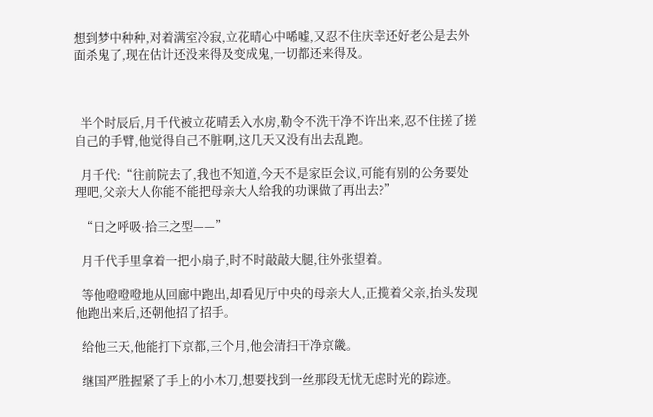想到梦中种种,对着满室冷寂,立花晴心中唏嘘,又忍不住庆幸还好老公是去外面杀鬼了,现在估计还没来得及变成鬼,一切都还来得及。



  半个时辰后,月千代被立花晴丢入水房,勒令不洗干净不许出来,忍不住搓了搓自己的手臂,他觉得自己不脏啊,这几天又没有出去乱跑。

  月千代:“往前院去了,我也不知道,今天不是家臣会议,可能有别的公务要处理吧,父亲大人你能不能把母亲大人给我的功课做了再出去?”

  “日之呼吸·拾三之型——”

  月千代手里拿着一把小扇子,时不时敲敲大腿,往外张望着。

  等他噔噔噔地从回廊中跑出,却看见厅中央的母亲大人,正揽着父亲,抬头发现他跑出来后,还朝他招了招手。

  给他三天,他能打下京都,三个月,他会清扫干净京畿。

  继国严胜握紧了手上的小木刀,想要找到一丝那段无忧无虑时光的踪迹。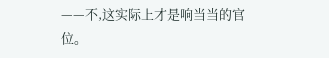——不,这实际上才是响当当的官位。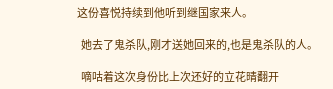这份喜悦持续到他听到继国家来人。

  她去了鬼杀队,刚才送她回来的,也是鬼杀队的人。

  嘀咕着这次身份比上次还好的立花晴翻开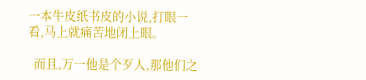一本牛皮纸书皮的小说,打眼一看,马上就痛苦地闭上眼。

  而且,万一他是个歹人,那他们之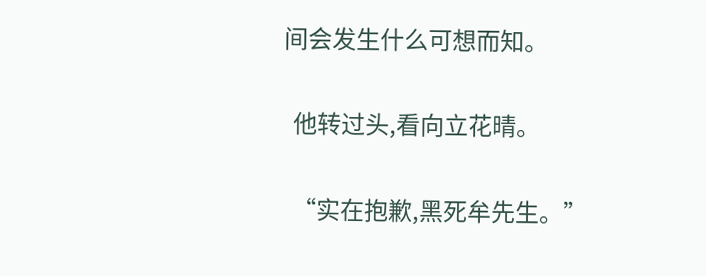间会发生什么可想而知。

  他转过头,看向立花晴。

  “实在抱歉,黑死牟先生。”